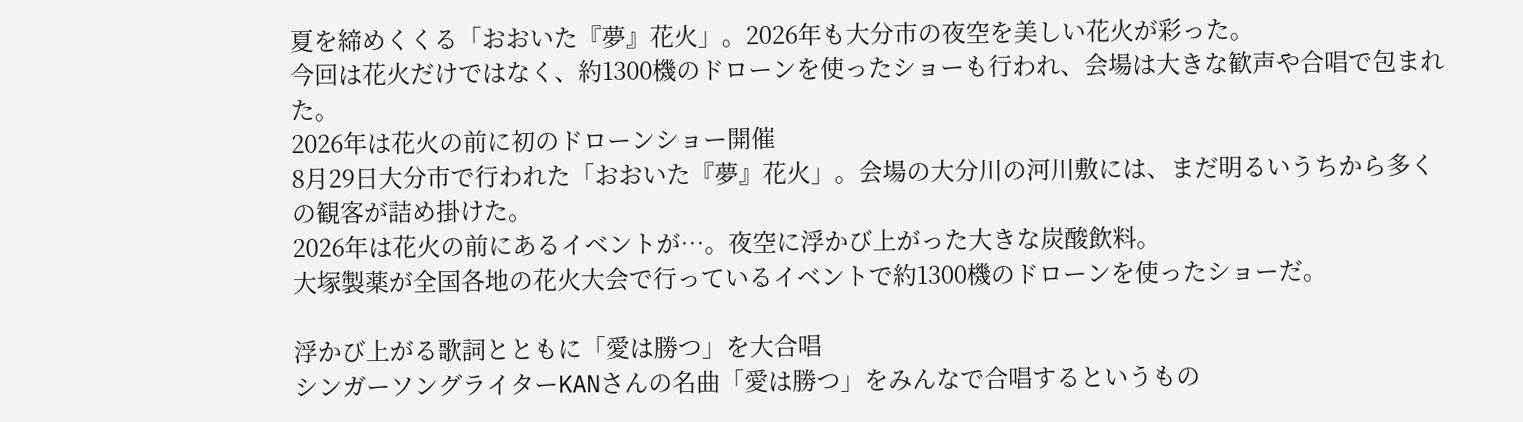夏を締めくくる「おおいた『夢』花火」。2026年も大分市の夜空を美しい花火が彩った。
今回は花火だけではなく、約1300機のドローンを使ったショーも行われ、会場は大きな歓声や合唱で包まれた。
2026年は花火の前に初のドローンショー開催
8月29日大分市で行われた「おおいた『夢』花火」。会場の大分川の河川敷には、まだ明るいうちから多くの観客が詰め掛けた。
2026年は花火の前にあるイベントが…。夜空に浮かび上がった大きな炭酸飲料。
大塚製薬が全国各地の花火大会で行っているイベントで約1300機のドローンを使ったショーだ。

浮かび上がる歌詞とともに「愛は勝つ」を大合唱
シンガーソングライターKANさんの名曲「愛は勝つ」をみんなで合唱するというもの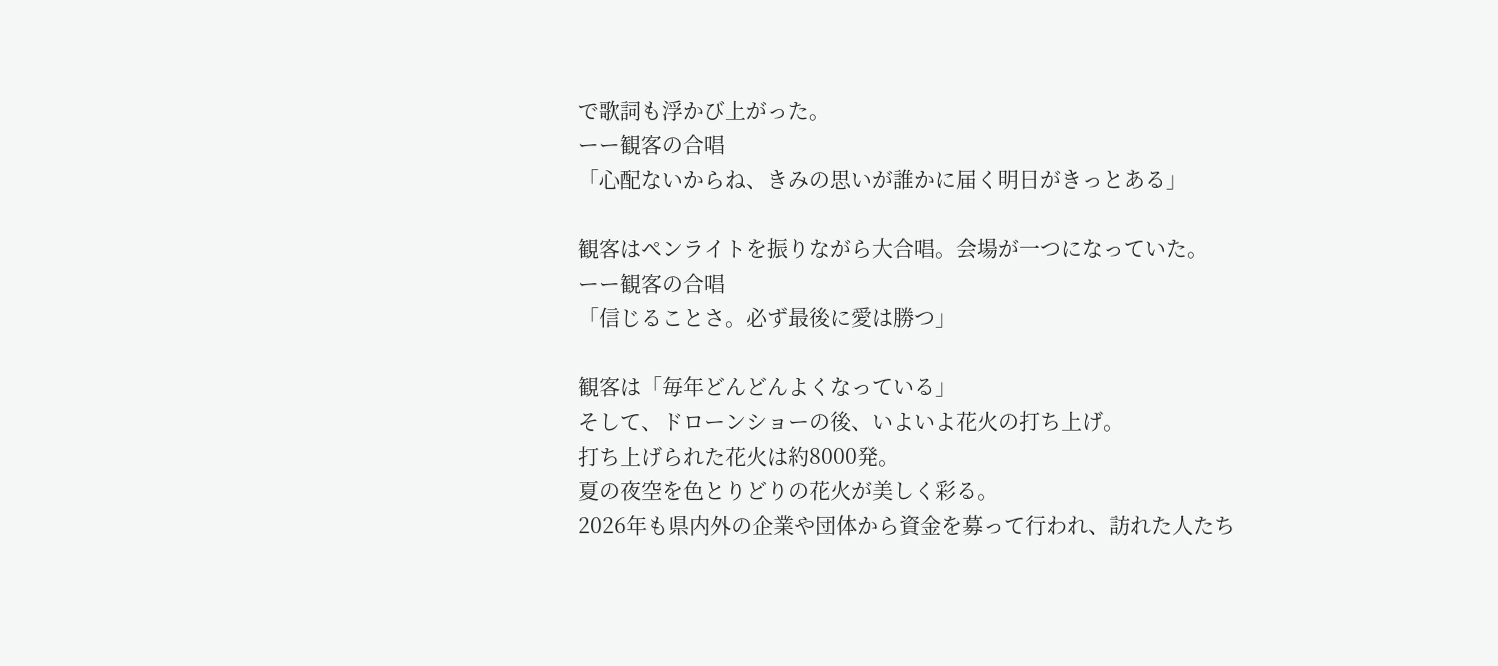で歌詞も浮かび上がった。
ーー観客の合唱
「心配ないからね、きみの思いが誰かに届く明日がきっとある」

観客はペンライトを振りながら大合唱。会場が一つになっていた。
ーー観客の合唱
「信じることさ。必ず最後に愛は勝つ」

観客は「毎年どんどんよくなっている」
そして、ドローンショーの後、いよいよ花火の打ち上げ。
打ち上げられた花火は約8000発。
夏の夜空を色とりどりの花火が美しく彩る。
2026年も県内外の企業や団体から資金を募って行われ、訪れた人たち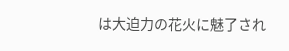は大迫力の花火に魅了され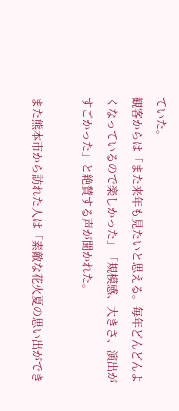ていた。
観客からは「また来年も見たいと思える。毎年どんどんよくなっているので楽しかった」「規模感、大きさ、演出がすごかった」と絶賛する声が聞かれた。

また熊本市から訪れた人は「素敵な花火夏の思い出ができ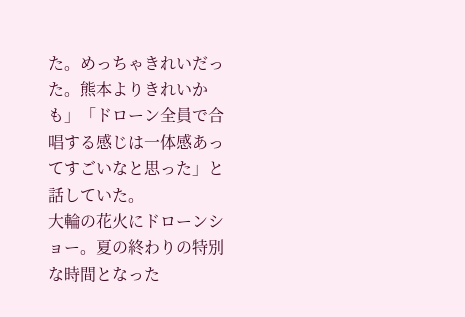た。めっちゃきれいだった。熊本よりきれいかも」「ドローン全員で合唱する感じは一体感あってすごいなと思った」と話していた。
大輪の花火にドローンショー。夏の終わりの特別な時間となった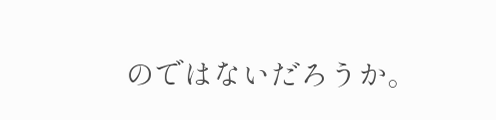のではないだろうか。